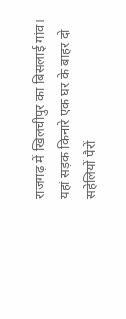राजगढ़ में खिलचीपुर का बिसलाई गांव। यहां सड़क किनारे एक घर के बाहर दो सहेलियों पैरों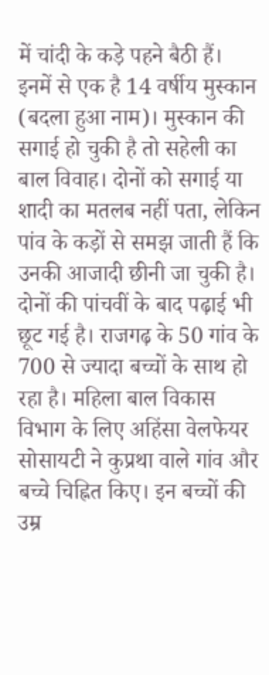में चांदी के कड़े पहने बैठी हैं। इनमें से एक है 14 वर्षीय मुस्कान (बदला हुआ नाम)। मुस्कान की सगाई हो चुकी है तो सहेली का बाल विवाह। दोनों को सगाई या शादी का मतलब नहीं पता, लेकिन पांव के कड़ों से समझ जाती हैं कि उनकी आजादी छीनी जा चुकी है। दोनों की पांचवीं के बाद पढ़ाई भी छूट गई है। राजगढ़ के 50 गांव के 700 से ज्यादा बच्चों के साथ हो रहा है। महिला बाल विकास विभाग के लिए अहिंसा वेलफेयर सोसायटी ने कुप्रथा वाले गांव और बच्चे चिह्नित किए। इन बच्चों की उम्र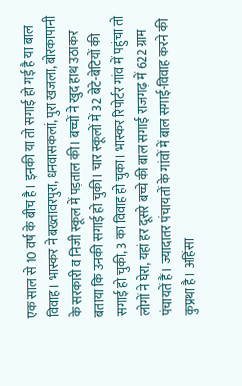एक साल से 10 वर्ष के बीच है। इनकी या तो सगाई हो गई है या बाल विवाह। भास्कर ने बख्तावरपुरा, धनवासकलां, पुरा खजला, बोरकापानी के सरकारी व निजी स्कूल में पड़ताल की। बच्चों ने खुद हाथ उठाकर बताया कि उनकी सगाई हो चुकी। चार स्कूलों में 32 बेटे-बेटियों की सगाई हो चुकी, 3 का विवाह हो चुका। भास्कर रिपोर्टर गांव में पहुंचा तो लोगों ने घेरा, यहां हर दूसरे बच्चे की बाल सगाई राजगढ़ में 622 ग्राम पंचायतें हैं। ज्यादातर पंचायतों के गांवों में बाल सगाई-विवाह करने की कुप्रथा है। अहिंसा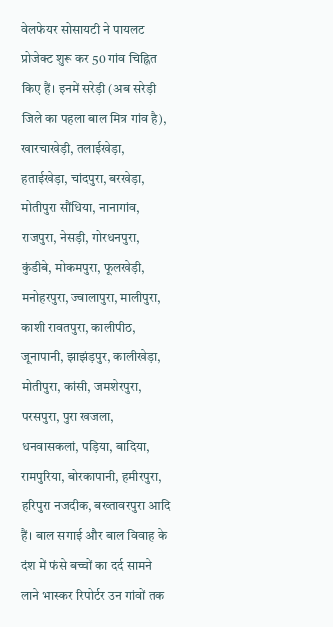वेलफेयर सोसायटी ने पायलट प्रोजेक्ट शुरू कर 50 गांव चिह्नित किए हैं। इनमें सरेड़ी (अब सरेड़ी जिले का पहला बाल मित्र गांव है), खारचाखेड़ी, तलाईखेड़ा, हताईखेड़ा, चांदपुरा, बरखेड़ा, मोतीपुरा सौंधिया, नानागांव, राजपुरा, नेसड़ी, गोरधनपुरा, कुंडीबे, मोकमपुरा, फूलखेड़ी, मनोहरपुरा, ज्वालापुरा, मालीपुरा, काशी रावतपुरा, कालीपीठ, जूनापानी, झाझंड़पुर, कालीखेड़ा, मोतीपुरा, कांसी, जमशेरपुरा, परसपुरा, पुरा खजला, धनवासकलां, पड़िया, बादिया, रामपुरिया, बोरकापानी, हमीरपुरा, हरिपुरा नजदीक, बख्तावरपुरा आदि हैं। बाल सगाई और बाल विवाह के दंश में फंसे बच्चों का दर्द सामने लाने भास्कर रिपोर्टर उन गांवों तक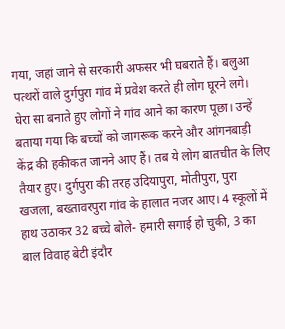गया, जहां जाने से सरकारी अफसर भी घबराते हैं। बलुआ पत्थरों वाले दुर्गपुरा गांव में प्रवेश करते ही लोग घूरने लगे। घेरा सा बनाते हुए लोगों ने गांव आने का कारण पूछा। उन्हें बताया गया कि बच्चों को जागरूक करने और आंगनबाड़ी केंद्र की हकीकत जानने आए हैं। तब ये लोग बातचीत के लिए तैयार हुए। दुर्गपुरा की तरह उदियापुरा, मोतीपुरा, पुरा खजला, बख्तावरपुरा गांव के हालात नजर आए। 4 स्कूलों में हाथ उठाकर 32 बच्चे बोले- हमारी सगाई हो चुकी, 3 का बाल विवाह बेटी इंदौर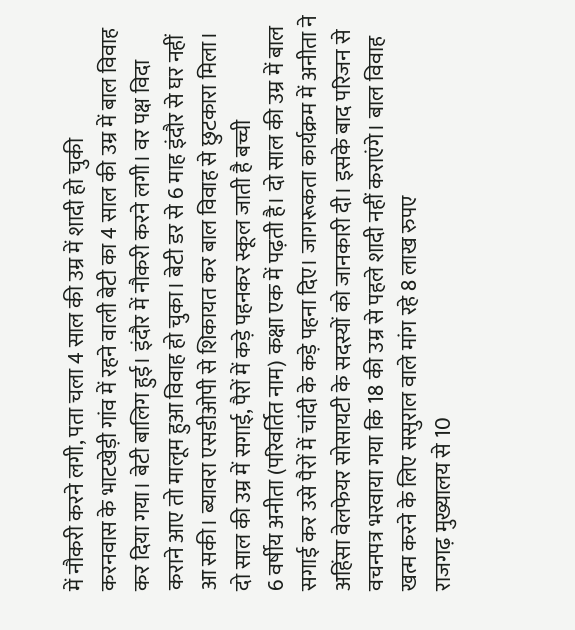में नौकरी करने लगी, पता चला 4 साल की उम्र में शादी हो चुकी
करनवास के भाटखेड़ी गांव में रहने वाली बेटी का 4 साल की उम्र में बाल विवाह कर दिया गया। बेटी बालिग हुई। इंदौर में नौकरी करने लगी। वर पक्ष विदा कराने आए तो मालूम हुआ विवाह हो चुका। बेटी डर से 6 माह इंदौर से घर नहीं आ सकी। ब्यावरा एसडीओपी से शिकायत कर बाल विवाह से छुटकारा मिला। दो साल की उम्र में सगाई, पैरों में कड़े पहनकर स्कूल जाती है बच्ची
6 वर्षीय अनीता (परिवर्तित नाम) कक्षा एक में पढ़ती है। दो साल की उम्र में बाल सगाई कर उसे पैरों में चांदी के कड़े पहना दिए। जागरूकता कार्यक्रम में अनीता ने अहिंसा वेलफेयर सोसायटी के सदस्यों को जानकारी दी। इसके बाद परिजन से वचनपत्र भरवाया गया कि 18 की उम्र से पहले शादी नहीं कराएंगे। बाल विवाह खत्म करने के लिए ससुराल वाले मांग रहे 8 लाख रुपए
राजगढ़ मुख्यालय से 10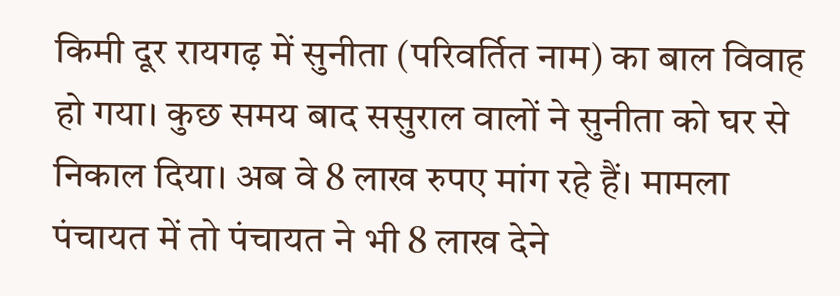किमी दूर रायगढ़ में सुनीता (परिवर्तित नाम) का बाल विवाह हो गया। कुछ समय बाद ससुराल वालों ने सुनीता को घर से निकाल दिया। अब वे 8 लाख रुपए मांग रहे हैं। मामला पंचायत में तो पंचायत ने भी 8 लाख देने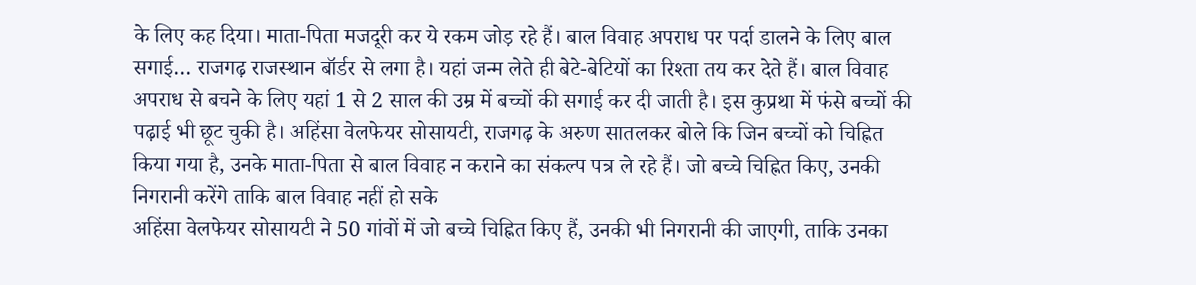के लिए कह दिया। माता-पिता मजदूरी कर ये रकम जोड़ रहे हैं। बाल विवाह अपराध पर पर्दा डालने के लिए बाल सगाई… राजगढ़ राजस्थान बॉर्डर से लगा है। यहां जन्म लेते ही बेटे-बेटियों का रिश्ता तय कर देते हैं। बाल विवाह अपराध से बचने के लिए यहां 1 से 2 साल की उम्र में बच्चों की सगाई कर दी जाती है। इस कुप्रथा में फंसे बच्चों की पढ़ाई भी छूट चुकी है। अहिंसा वेलफेयर सोसायटी, राजगढ़ के अरुण सातलकर बोले कि जिन बच्चों को चिह्नित किया गया है, उनके माता-पिता से बाल विवाह न कराने का संकल्प पत्र ले रहे हैं। जो बच्चे चिह्नित किए, उनकी निगरानी करेंगे ताकि बाल विवाह नहीं हो सके
अहिंसा वेलफेयर सोसायटी ने 50 गांवों में जो बच्चे चिह्नित किए हैं, उनकी भी निगरानी की जाएगी, ताकि उनका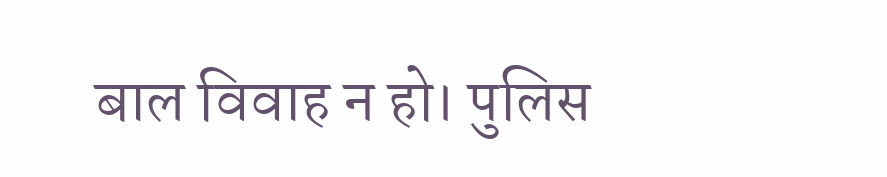बाल विवाह न हो। पुलिस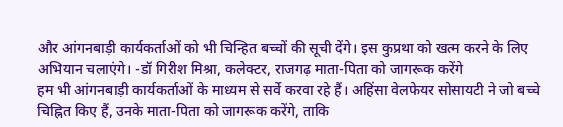और आंगनबाड़ी कार्यकर्ताओं को भी चिन्हित बच्चों की सूची देंगे। इस कुप्रथा को खत्म करने के लिए अभियान चलाएंगे। -डॉ गिरीश मिश्रा, कलेक्टर, राजगढ़ माता-पिता को जागरूक करेंगे
हम भी आंगनबाड़ी कार्यकर्ताओं के माध्यम से सर्वे करवा रहे हैं। अहिंसा वेलफेयर सोसायटी ने जो बच्चे चिह्नित किए हैं, उनके माता-पिता को जागरूक करेंगे, ताकि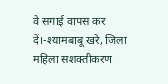वे सगाई वापस कर दें।-श्यामबाबू खरे, जिला महिला सशक्तीकरण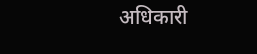अधिकारी